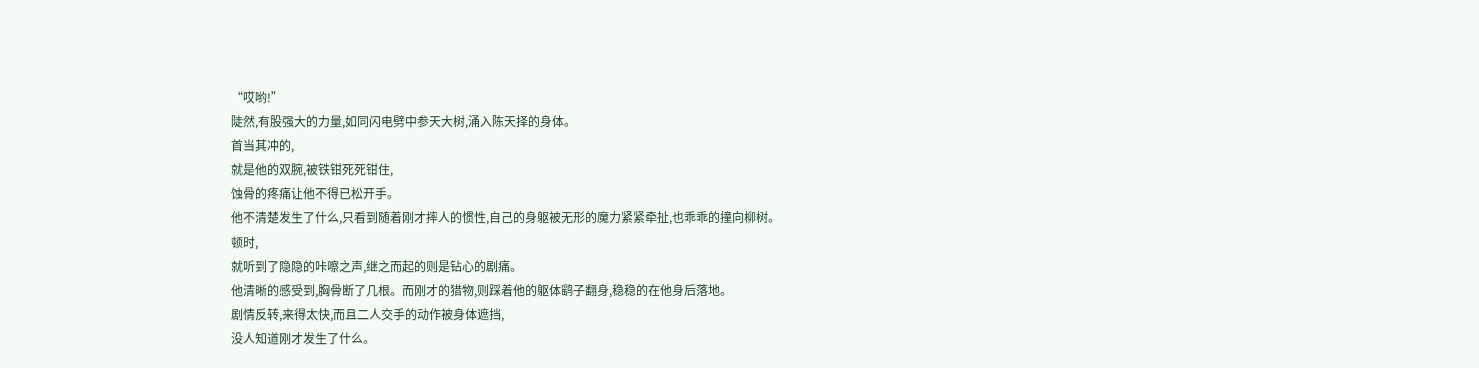“哎哟!”
陡然,有股强大的力量,如同闪电劈中参天大树,涌入陈天择的身体。
首当其冲的,
就是他的双腕,被铁钳死死钳住,
蚀骨的疼痛让他不得已松开手。
他不清楚发生了什么,只看到随着刚才摔人的惯性,自己的身躯被无形的魔力紧紧牵扯,也乖乖的撞向柳树。
顿时,
就听到了隐隐的咔嚓之声,继之而起的则是钻心的剧痛。
他清晰的感受到,胸骨断了几根。而刚才的猎物,则踩着他的躯体鹞子翻身,稳稳的在他身后落地。
剧情反转,来得太快,而且二人交手的动作被身体遮挡,
没人知道刚才发生了什么。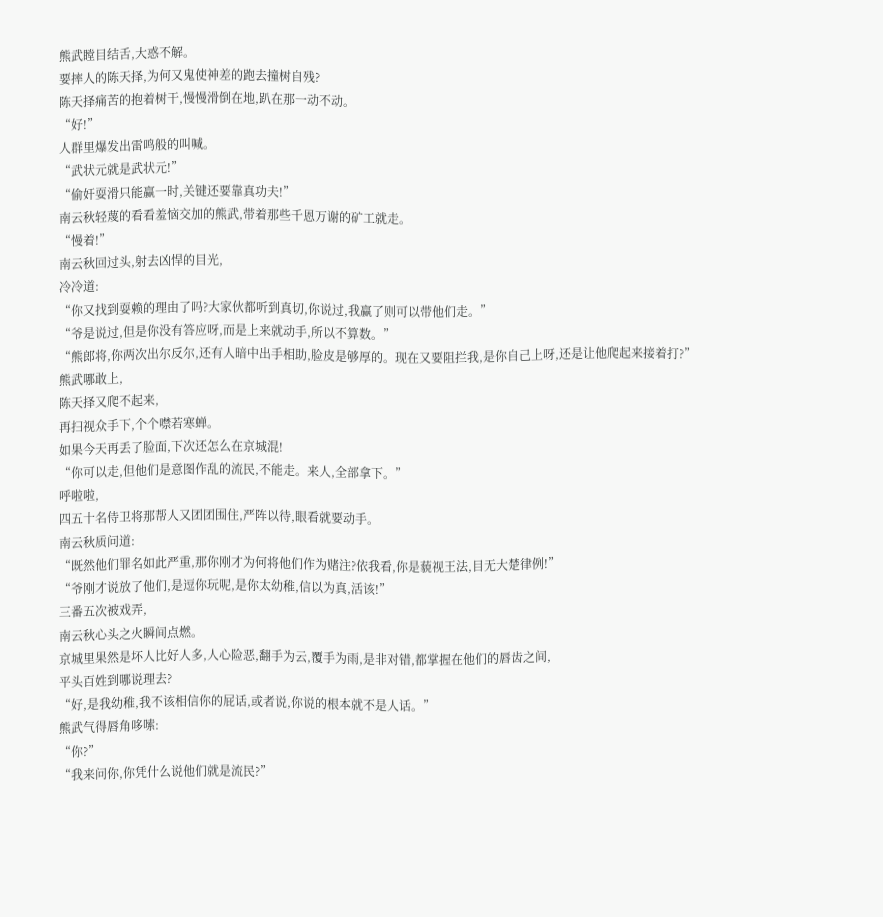熊武瞠目结舌,大惑不解。
要摔人的陈天择,为何又鬼使神差的跑去撞树自残?
陈天择痛苦的抱着树干,慢慢滑倒在地,趴在那一动不动。
“好!”
人群里爆发出雷鸣般的叫喊。
“武状元就是武状元!”
“偷奸耍滑只能赢一时,关键还要靠真功夫!”
南云秋轻蔑的看看羞恼交加的熊武,带着那些千恩万谢的矿工就走。
“慢着!”
南云秋回过头,射去凶悍的目光,
冷冷道:
“你又找到耍赖的理由了吗?大家伙都听到真切,你说过,我赢了则可以带他们走。”
“爷是说过,但是你没有答应呀,而是上来就动手,所以不算数。”
“熊郎将,你两次出尔反尔,还有人暗中出手相助,脸皮是够厚的。现在又要阻拦我,是你自己上呀,还是让他爬起来接着打?”
熊武哪敢上,
陈天择又爬不起来,
再扫视众手下,个个噤若寒蝉。
如果今天再丢了脸面,下次还怎么在京城混!
“你可以走,但他们是意图作乱的流民,不能走。来人,全部拿下。”
呼啦啦,
四五十名侍卫将那帮人又团团围住,严阵以待,眼看就要动手。
南云秋质问道:
“既然他们罪名如此严重,那你刚才为何将他们作为赌注?依我看,你是藐视王法,目无大楚律例!”
“爷刚才说放了他们,是逗你玩呢,是你太幼稚,信以为真,活该!”
三番五次被戏弄,
南云秋心头之火瞬间点燃。
京城里果然是坏人比好人多,人心险恶,翻手为云,覆手为雨,是非对错,都掌握在他们的唇齿之间,
平头百姓到哪说理去?
“好,是我幼稚,我不该相信你的屁话,或者说,你说的根本就不是人话。”
熊武气得唇角哆嗦:
“你?”
“我来问你,你凭什么说他们就是流民?”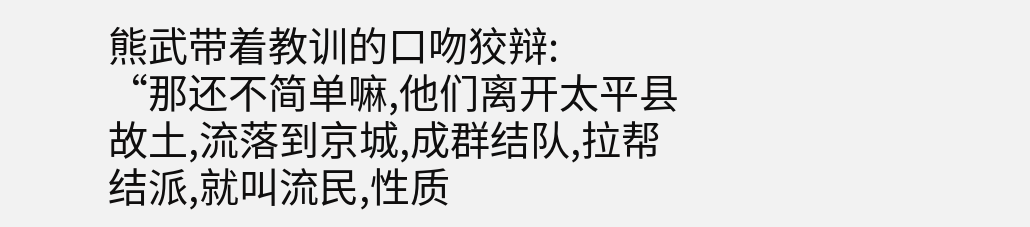熊武带着教训的口吻狡辩:
“那还不简单嘛,他们离开太平县故土,流落到京城,成群结队,拉帮结派,就叫流民,性质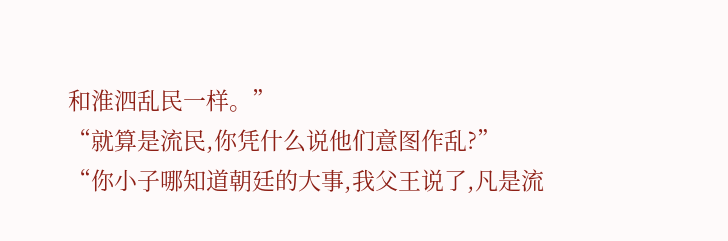和淮泗乱民一样。”
“就算是流民,你凭什么说他们意图作乱?”
“你小子哪知道朝廷的大事,我父王说了,凡是流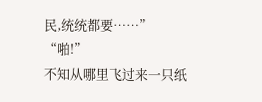民,统统都要……”
“啪!”
不知从哪里飞过来一只纸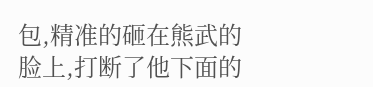包,精准的砸在熊武的脸上,打断了他下面的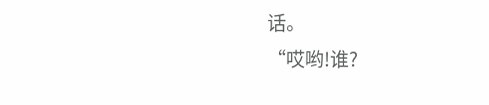话。
“哎哟!谁?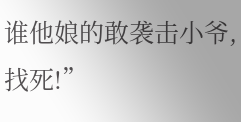谁他娘的敢袭击小爷,找死!”